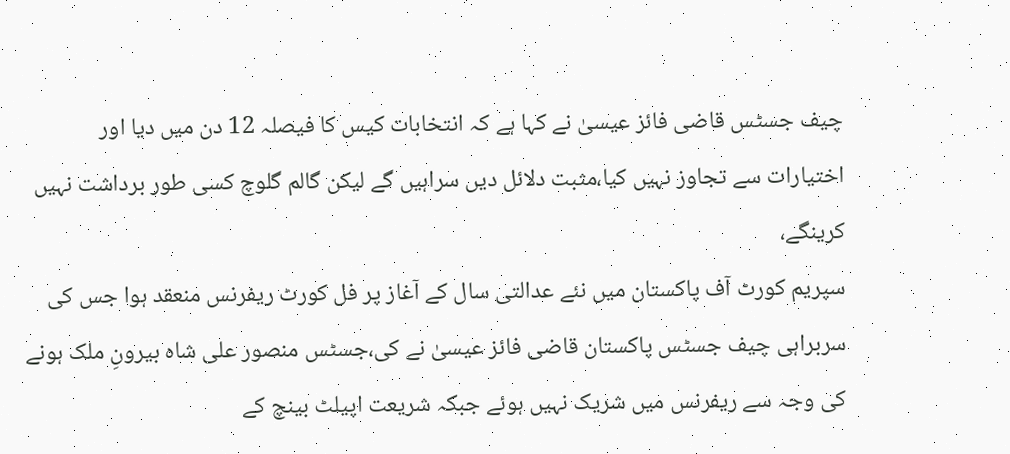چیف جسٹس قاضی فائز عیسیٰ نے کہا ہے کہ انتخابات کیس کا فیصلہ 12 دن میں دیا اور اختیارات سے تجاوز نہیں کیا،مثبت دلائل دیں سراہیں گے لیکن گالم گلوچ کسی طور برداشت نہیں کرینگے،
سپریم کورٹ آف پاکستان میں نئے عدالتی سال کے آغاز پر فل کورٹ ریفرنس منعقد ہوا جس کی سربراہی چیف جسٹس پاکستان قاضی فائز عیسیٰ نے کی،جسٹس منصور علی شاہ بیرونِ ملک ہونے کی وجہ سے ریفرنس میں شریک نہیں ہوئے جبکہ شریعت اپیلٹ بینچ کے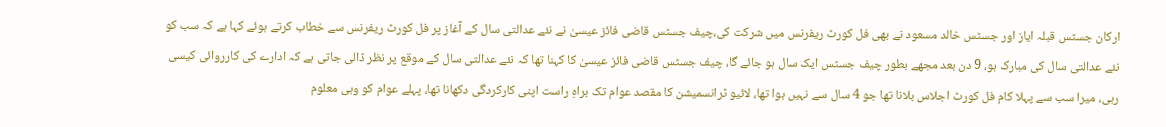ارکان جسٹس قبلہ ایاز اور جسٹس خالد مسعود نے بھی فل کورٹ ریفرنس میں شرکت کی،چیف جسٹس قاضی فائز عیسیٰ نے نئے عدالتی سال کے آغاز پر فل کورٹ ریفرنس سے خطاب کرتے ہوئے کہا ہے کہ سب کو نئے عدالتی سال کی مبارک ہو، 9 دن بعد مجھے بطور چیف جسٹس ایک سال ہو جائے گا، چیف جسٹس قاضی فائز عیسیٰ کا کہنا تھا کہ نئے عدالتی سال کے موقع پر نظر ڈالی جاتی ہے کہ ادارے کی کارروائی کیسی رہی، میرا سب سے پہلا کام فل کورٹ اجلاس بلانا تھا جو 4 سال سے نہیں ہوا تھا، لائیو ٹرانسمیشن کا مقصد عوام تک براہِ راست اپنی کارکردگی دکھانا تھا، پہلے عوام کو وہی معلوم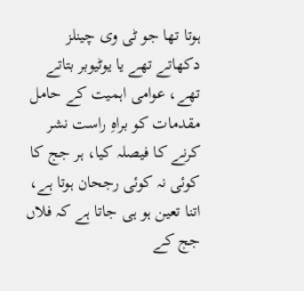ہوتا تھا جو ٹی وی چینلز دکھاتے تھے یا یوٹیوبر بتاتے تھے، عوامی اہمیت کے حامل مقدمات کو براہِ راست نشر کرنے کا فیصلہ کیا، ہر جج کا کوئی نہ کوئی رجحان ہوتا ہے، اتنا تعین ہو ہی جاتا ہے کہ فلاں جج کے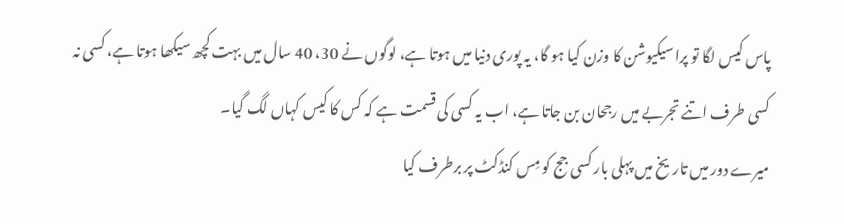پاس کیس لگا تو پراسیکیوشن کا وزن کیا ہو گا، یہ پوری دنیا میں ہوتا ہے، لوگوں نے 30، 40 سال میں بہت کچھ سیکھا ہوتا ہے، کسی نہ کسی طرف اتنے تجربے میں رجحان بن جاتا ہے، اب یہ کسی کی قسمت ہے کہ کس کا کیس کہاں لگ گیا۔
میرے دور میں تاریخ میں پہلی بار کسی جج کو مِس کنڈکٹ پر برطرف کیا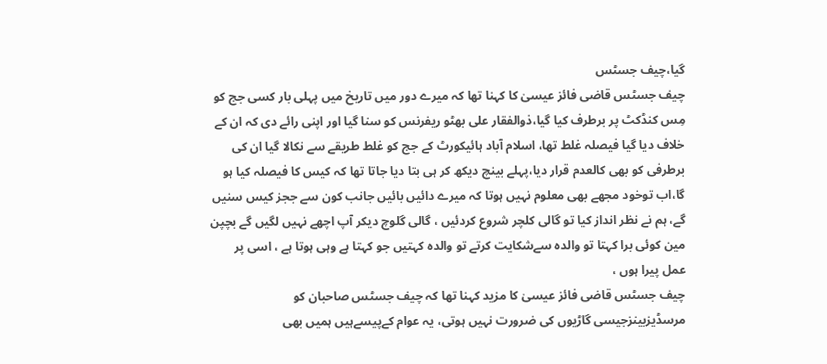گیا،چیف جسٹس
چیف جسٹس قاضی فائز عیسیٰ کا کہنا تھا کہ میرے دور میں تاریخ میں پہلی بار کسی جج کو مِس کنڈکٹ پر برطرف کیا گیا،ذوالفقار علی بھٹو ریفرنس کو سنا گیا اور اپنی رائے دی کہ ان کے خلاف دیا گیا فیصلہ غلط تھا، اسلام آباد ہائیکورٹ کے جج کو غلط طریقے سے نکالا گیا ان کی برطرفی کو بھی کالعدم قرار دیا،پہلے بینچ دیکھ کر ہی بتا دیا جاتا تھا کہ کیس کا فیصلہ کیا ہو گا،اب توخود مجھے بھی معلوم نہیں ہوتا کہ میرے دائیں بائیں جانب کون سے ججز کیس سنیں گے، ہم نے نظر انداز کیا تو گالی کلچر شروع کردئیں ، گالی گلوچ دیکر آپ اچھے نہیں لگیں گے بچپن مین کوئی برا کہتا تو والدہ سےشکایت کرتے تو والدہ کہتیں جو کہتا ہے وہی ہوتا ہے ، اسی پر عمل پیرا ہوں ،
چیف جسٹس قاضی فائز عیسیٰ کا مزید کہنا تھا کہ چیف جسٹس صاحبان کو مرسڈیزبینزجیسی گاڑیوں کی ضرورت نہیں ہوتی، یہ عوام کےپیسےہیں ہمیں بھی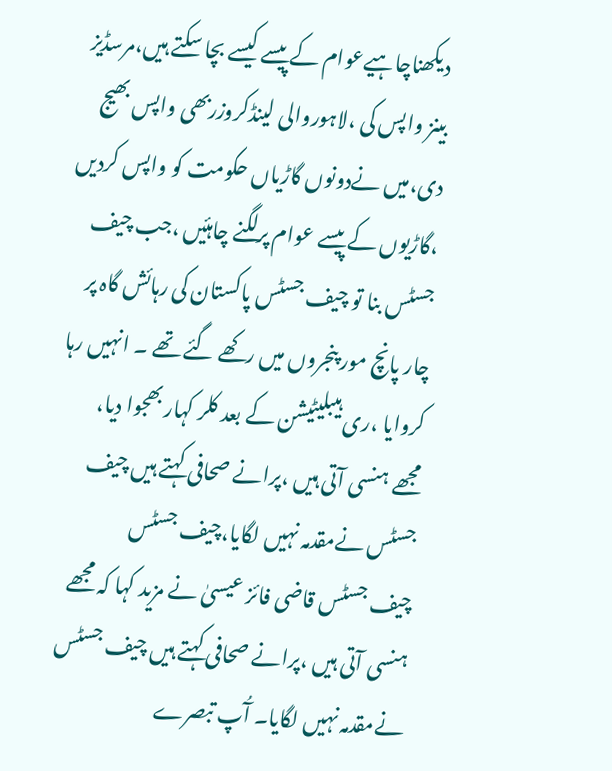دیکھناچاہیےعوام کے پیسے کیسے بچا سکتے ہیں،مرسڈیز بینز واپس کی ،لاہوروالی لینڈکروزربھی واپس بھیج دی،میں نےدونوں گاڑیاں حکومت کو واپس کردیں ،گاڑیوں کے پیسے عوام پرلگنے چاہئیں ،جب چیف جسٹس بنا تو چیف جسٹس پاکستان کی رہائش گاہ پر چار پانچ مور پنجروں میں رکھے گئے تھے ۔ انہیں رہا کروایا ،ری ہیبلیٹیشن کے بعد کلر کہار بھجوا دیا،
مجھے ہنسی آتی ہیں ،پرانے صحافی کہتے ہیں چیف جسٹس نےمقدمہ نہیں لگایا،چیف جسٹس
چیف جسٹس قاضی فائز عیسیٰ نے مزید کہا کہ مجھے ہنسی آتی ہیں ،پرانے صحافی کہتے ہیں چیف جسٹس نےمقدمہ نہیں لگایا۔ آُپ تبصرے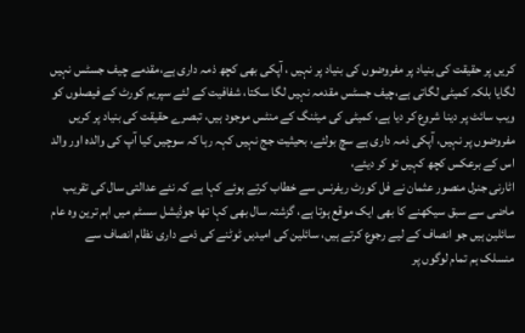کریں پر حقیقت کی بنیاد پر مفروضوں کی بنیاد پر نہیں ، آپکی بھی کچھ ذمہ داری ہے،مقدمے چیف جسٹس نہیں لگایا بلکہ کمیٹی لگاتی ہے،چیف جسٹس مقدمہ نہیں لگا سکتا، شفافیت کے لئے سپریم کورٹ کے فیصلوں کو ویب سائٹ پر دینا شروع کر دیا ہے، کمیٹی کی میٹنگ کے منٹس موجود ہیں، تبصرے حقیقت کی بنیاد پر کریں مفروضوں پر نہیں، آپکی ذمہ داری ہے سچ بولئے، بحیثیت جج نہیں کہہ رہا کہ سوچیں کیا آپ کی والدہ اور والد اس کے برعکس کچھ کہیں تو کر دیئے،
اٹارنی جنرل منصور عثمان نے فل کورٹ ریفرنس سے خطاب کرتے ہوئے کہا ہے کہ نئے عدالتی سال کی تقریب ماضی سے سبق سیکھنے کا بھی ایک موقع ہوتا ہے، گزشتہ سال بھی کہا تھا جوڈیشل سسٹم میں اہم ترین وہ عام سائلین ہیں جو انصاف کے لیے رجوع کرتے ہیں، سائلین کی امیدیں ٹوٹنے کی ذمے داری نظام انصاف سے منسلک ہم تمام لوگوں پر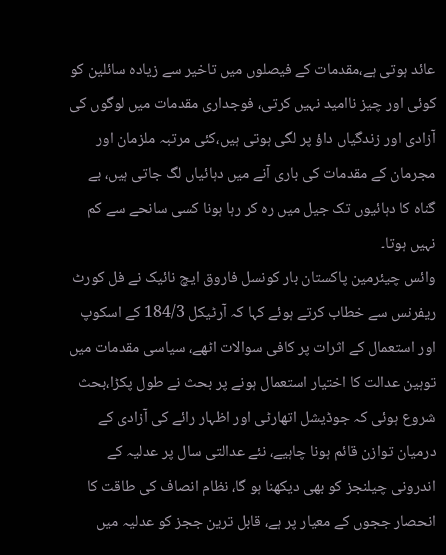عائد ہوتی ہے،مقدمات کے فیصلوں میں تاخیر سے زیادہ سائلین کو کوئی اور چیز ناامید نہیں کرتی، فوجداری مقدمات میں لوگوں کی آزادی اور زندگیاں داؤ پر لگی ہوتی ہیں،کئی مرتبہ ملزمان اور مجرمان کے مقدمات کی باری آنے میں دہائیاں لگ جاتی ہیں، بے گناہ کا دہائیوں تک جیل میں رہ کر رہا ہونا کسی سانحے سے کم نہیں ہوتا۔
وائس چیئرمین پاکستان بار کونسل فاروق ایچ نائیک نے فل کورٹ ریفرنس سے خطاب کرتے ہوئے کہا کہ آرٹیکل 184/3 کے اسکوپ اور استعمال کے اثرات پر کافی سوالات اٹھے، سیاسی مقدمات میں توہین عدالت کا اختیار استعمال ہونے پر بحث نے طول پکڑا،بحث شروع ہوئی کہ جوڈیشل اتھارٹی اور اظہار رائے کی آزادی کے درمیان توازن قائم ہونا چاہیے، نئے عدالتی سال پر عدلیہ کے اندرونی چیلنجز کو بھی دیکھنا ہو گا، نظام انصاف کی طاقت کا انحصار ججوں کے معیار پر ہے، قابل ترین ججز کو عدلیہ میں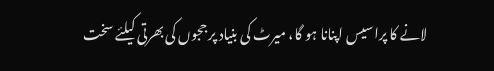لانے کا پراسیس اپنانا ہو گا، میرٹ کی بنیاد پر ججوں کی بھرتی کیلئے سخت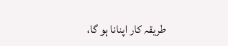طریقہ کار اپنانا ہو گا،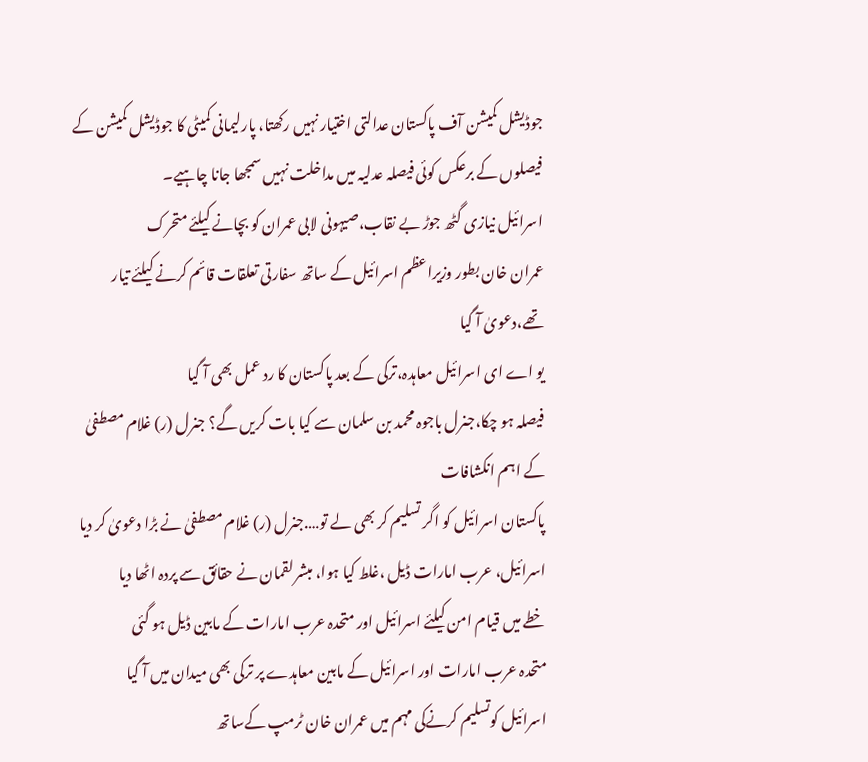جوڈیشل کمیشن آف پاکستان عدالتی اختیار نہیں رکھتا، پارلیمانی کمیٹی کا جوڈیشل کمیشن کے فیصلوں کے برعکس کوئی فیصلہ عدلیہ میں مداخلت نہیں سمجھا جانا چاہیے۔
اسرائیل نیازی گٹھ جوڑ بے نقاب،صیہونی لابی عمران کو بچانے کیلئے متحرک
عمران خان بطور وزیراعظم اسرائیل کے ساتھ سفارتی تعلقات قائم کرنے کیلئے تیار تھے،دعویٰ آ گیا
یو اے ای اسرائیل معاہدہ،ترکی کے بعد پاکستان کا رد عمل بھی آ گیا
فیصلہ ہو چکا،جنرل باجوہ محمد بن سلمان سے کیا بات کریں گے؟ جنرل (ر) غلام مصطفیٰ کے اہم انکشافات
پاکستان اسرائیل کو اگر تسلیم کر بھی لے تو….جنرل (ر) غلام مصطفیٰ نے بڑا دعویٰ کر دیا
اسرائیل، عرب امارات ڈیل ،غلط کیا ہوا، مبشر لقمان نے حقائق سے پردہ اٹھا دیا
خطے میں قیام امن کیلئے اسرائیل اور متحدہ عرب امارات کے مابین ڈیل ہو گئی
متحدہ عرب امارات اور اسرائیل کے مابین معاہدے پر ترکی بھی میدان میں آ گیا
اسرائیل کوتسلیم کرنےکی مہم میں عمران خان ٹرمپ کےساتھ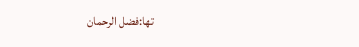تھا:فضل الرحمان